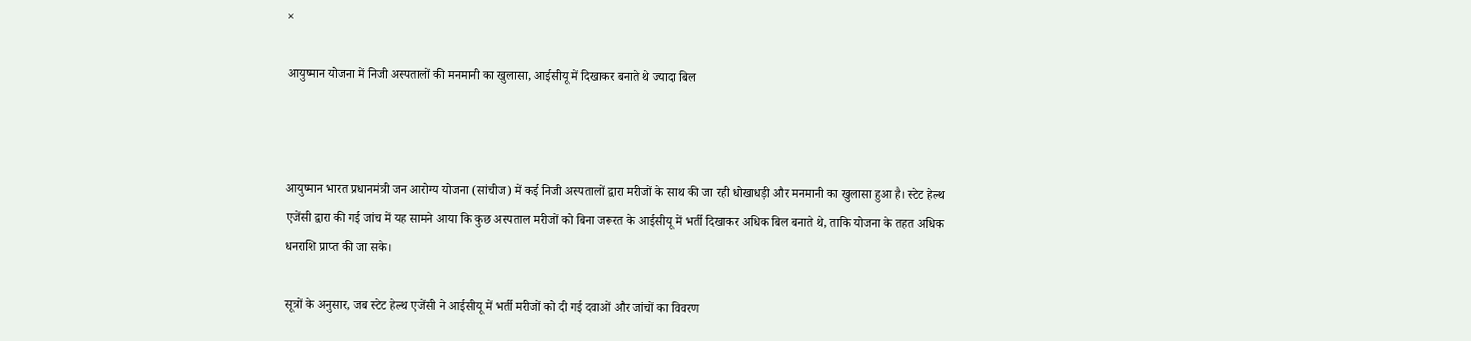×

आयुष्मान योजना में निजी अस्पतालों की मनमानी का खुलासा, आईसीयू में दिखाकर बनाते थे ज्यादा बिल



आयुष्मान भारत प्रधानमंत्री जन आरोग्य योजना (सांचीज) में कई निजी अस्पतालों द्वारा मरीजों के साथ की जा रही धोखाधड़ी और मनमानी का खुलासा हुआ है। स्टेट हेल्थ एजेंसी द्वारा की गई जांच में यह सामने आया कि कुछ अस्पताल मरीजों को बिना जरूरत के आईसीयू में भर्ती दिखाकर अधिक बिल बनाते थे, ताकि योजना के तहत अधिक धनराशि प्राप्त की जा सके।

सूत्रों के अनुसार, जब स्टेट हेल्थ एजेंसी ने आईसीयू में भर्ती मरीजों को दी गई दवाओं और जांचों का विवरण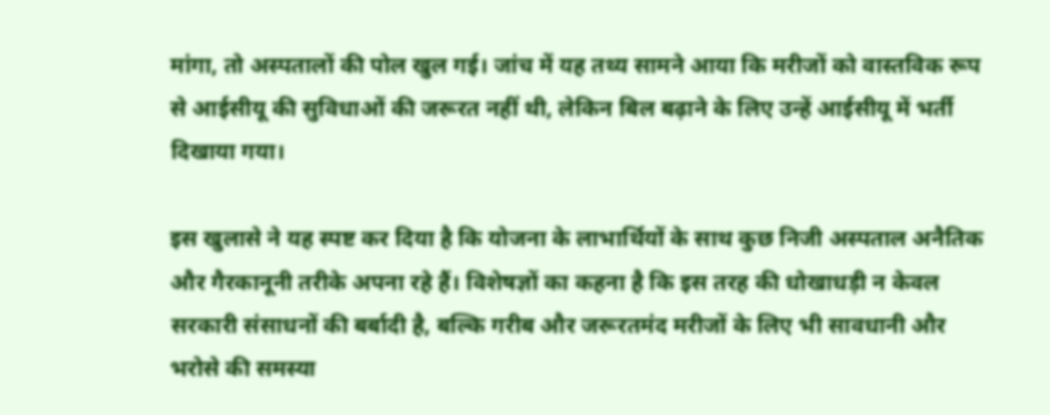मांगा, तो अस्पतालों की पोल खुल गई। जांच में यह तथ्य सामने आया कि मरीजों को वास्तविक रूप से आईसीयू की सुविधाओं की जरूरत नहीं थी, लेकिन बिल बढ़ाने के लिए उन्हें आईसीयू में भर्ती दिखाया गया।

इस खुलासे ने यह स्पष्ट कर दिया है कि योजना के लाभार्थियों के साथ कुछ निजी अस्पताल अनैतिक और गैरकानूनी तरीके अपना रहे हैं। विशेषज्ञों का कहना है कि इस तरह की धोखाधड़ी न केवल सरकारी संसाधनों की बर्बादी है, बल्कि गरीब और जरूरतमंद मरीजों के लिए भी सावधानी और भरोसे की समस्या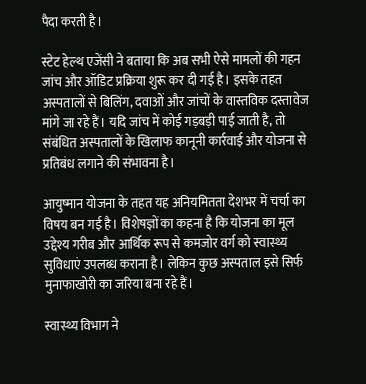पैदा करती है।

स्टेट हेल्थ एजेंसी ने बताया कि अब सभी ऐसे मामलों की गहन जांच और ऑडिट प्रक्रिया शुरू कर दी गई है। इसके तहत अस्पतालों से बिलिंग, दवाओं और जांचों के वास्तविक दस्तावेज मांगे जा रहे हैं। यदि जांच में कोई गड़बड़ी पाई जाती है, तो संबंधित अस्पतालों के खिलाफ कानूनी कार्रवाई और योजना से प्रतिबंध लगाने की संभावना है।

आयुष्मान योजना के तहत यह अनियमितता देशभर में चर्चा का विषय बन गई है। विशेषज्ञों का कहना है कि योजना का मूल उद्देश्य गरीब और आर्थिक रूप से कमजोर वर्ग को स्वास्थ्य सुविधाएं उपलब्ध कराना है। लेकिन कुछ अस्पताल इसे सिर्फ मुनाफाखोरी का जरिया बना रहे हैं।

स्वास्थ्य विभाग ने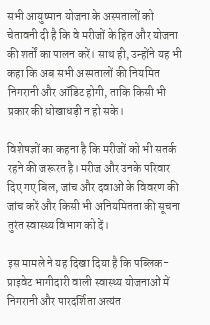सभी आयुष्मान योजना के अस्पतालों को चेतावनी दी है कि वे मरीजों के हित और योजना की शर्तों का पालन करें। साथ ही, उन्होंने यह भी कहा कि अब सभी अस्पतालों की नियमित निगरानी और ऑडिट होगी, ताकि किसी भी प्रकार की धोखाधड़ी न हो सके।

विशेषज्ञों का कहना है कि मरीजों को भी सतर्क रहने की जरूरत है। मरीज और उनके परिवार दिए गए बिल, जांच और दवाओं के विवरण की जांच करें और किसी भी अनियमितता की सूचना तुरंत स्वास्थ्य विभाग को दें।

इस मामले ने यह दिखा दिया है कि पब्लिक-प्राइवेट भागीदारी वाली स्वास्थ्य योजनाओं में निगरानी और पारदर्शिता अत्यंत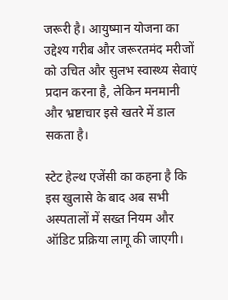जरूरी है। आयुष्मान योजना का उद्देश्य गरीब और जरूरतमंद मरीजों को उचित और सुलभ स्वास्थ्य सेवाएं प्रदान करना है, लेकिन मनमानी और भ्रष्टाचार इसे खतरे में डाल सकता है।

स्टेट हेल्थ एजेंसी का कहना है कि इस खुलासे के बाद अब सभी अस्पतालों में सख्त नियम और ऑडिट प्रक्रिया लागू की जाएगी।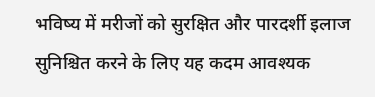भविष्य में मरीजों को सुरक्षित और पारदर्शी इलाज सुनिश्चित करने के लिए यह कदम आवश्यक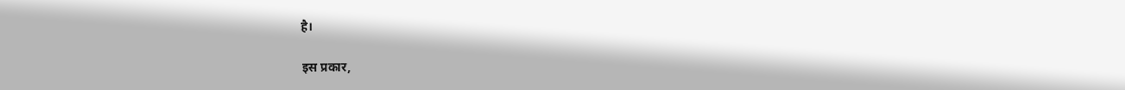है।

इस प्रकार,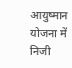आयुष्मान योजना में निजी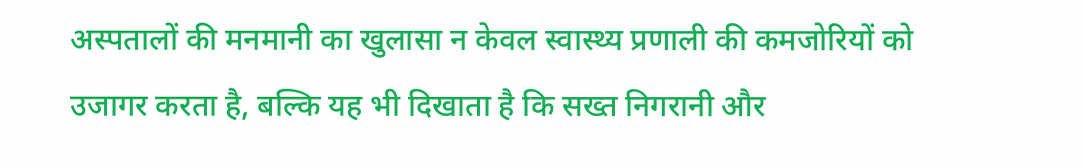अस्पतालों की मनमानी का खुलासा न केवल स्वास्थ्य प्रणाली की कमजोरियों को उजागर करता है, बल्कि यह भी दिखाता है कि सख्त निगरानी और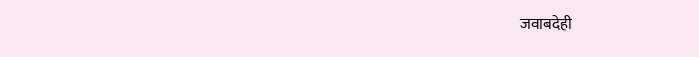जवाबदेही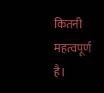कितनी महत्वपूर्ण है।